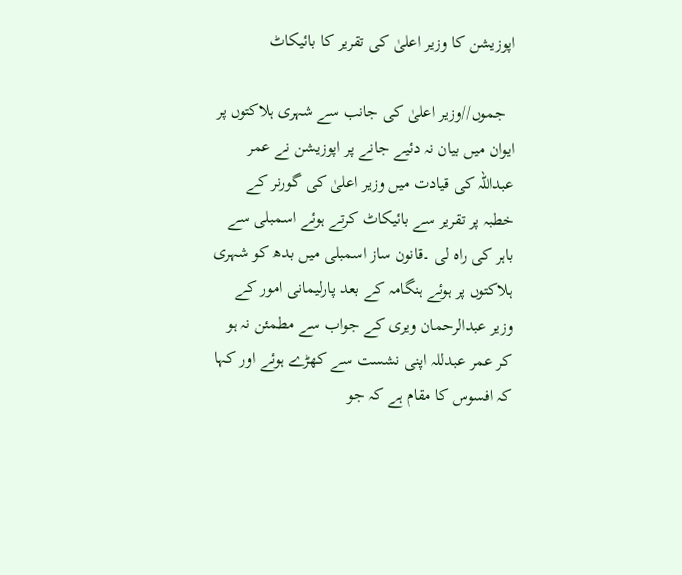اپوزیشن کا وزیر اعلیٰ کی تقریر کا بائیکاٹ

  جموں//وزیر اعلیٰ کی جانب سے شہری ہلاکتوں پر ایوان میں بیان نہ دئیے جانے پر اپوزیشن نے عمر عبداللہ کی قیادت میں وزیر اعلیٰ کی گورنر کے خطبہ پر تقریر سے بائیکاٹ کرتے ہوئے اسمبلی سے باہر کی راہ لی ۔قانون ساز اسمبلی میں بدھ کو شہری ہلاکتوں پر ہوئے ہنگامہ کے بعد پارلیمانی امور کے وزیر عبدالرحمان ویری کے جواب سے مطمئن نہ ہو کر عمر عبدللہ اپنی نشست سے کھڑے ہوئے اور کہا کہ افسوس کا مقام ہے کہ جو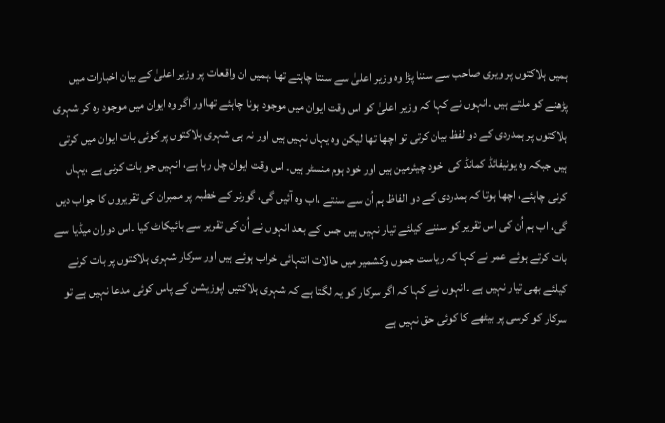ہمیں ہلاکتوں پر ویری صاحب سے سننا پڑا وہ وزیر اعلیٰ سے سنتا چاہتے تھا ۔ہمیں ان واقعات پر وزیر اعلیٰ کے بیان اخبارات میں پڑھنے کو ملتے ہیں ۔انہوں نے کہا کہ وزیر اعلیٰ کو اس وقت ایوان میں موجود ہونا چاہئے تھااور اگر وہ ایوان میں موجود رہ کر شہری ہلاکتوں پر ہمدردی کے دو لفظ بیان کرتی تو اچھا تھا لیکن وہ یہاں نہیں ہیں اور نہ ہی شہری ہلاکتوں پر کوئی بات ایوان میں کرتی ہیں جبکہ وہ یونیفائڈ کمانڈ کی  خود چیئرمین ہیں اور خود ہوم منسٹر ہیں۔ اس وقت ایوان چل رہا ہے، انہیں جو بات کرنی ہے ،یہاں کرنی چاہئے، اچھا ہوتا کہ ہمدردی کے دو الفاظ ہم اُن سے سنتے ،اب وہ آئیں گی، گورنر کے خطبہ پر ممبران کی تقریروں کا جواب دیں گی، اب ہم اُن کی اس تقریر کو سننے کیلئے تیار نہیں ہیں جس کے بعد انہوں نے اُن کی تقریر سے بائیکاٹ کیا ۔اس دوران میڈیا سے بات کرتے ہوئے عمر نے کہا کہ ریاست جموں وکشمیر میں حالات انتہائی خراب ہوئے ہیں اور سرکار شہری ہلاکتوں پر بات کرنے کیلئے بھی تیار نہیں ہے ۔انہوں نے کہا کہ اگر سرکار کو یہ لگتا ہے کہ شہری ہلاکتیں اپوزیشن کے پاس کوئی مدعا نہیں ہے تو سرکار کو کرسی پر بیٹھے کا کوئی حق نہیں ہے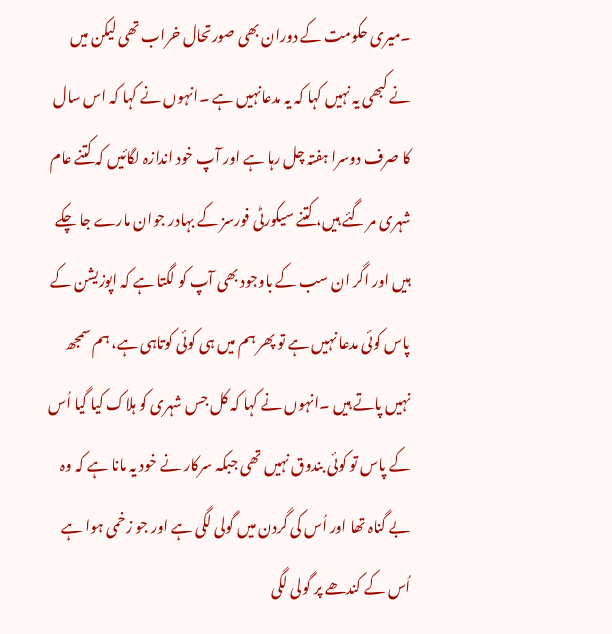۔میری حکومت کے دوران بھی صورتحال خراب تھی لیکن میں نے کبھی یہ نہیں کہا کہ یہ مدعانہیں ہے ۔انہوں نے کہا کہ اس سال کا صرف دوسرا ہفتہ چل رہا ہے اور آپ خود اندازہ لگائیں کہ کتنے عام شہری مر گئے ہیں، کتنے سیکورٹی فورسز کے بہادر جوان مارے جا چکے ہیں اور اگر ان سب کے باوجود بھی آپ کو لگتا ہے کہ اپوزیشن کے پاس کوئی مدعا نہیں ہے تو پھر ہم میں ہی کوئی کوتاہی ہے، ہم سمجھ نہیں پاتے ہیں ۔انہوں نے کہا کہ کل جس شہری کو ہلاک کیا گیا اُس کے پاس تو کوئی بندوق نہیں تھی جبکہ سرکار نے خود یہ مانا ہے کہ وہ بے گناہ تھا اور اُس کی گردن میں گولی لگی ہے اور جو زخمی ہوا ہے اُس کے کندھے پر گولی لگی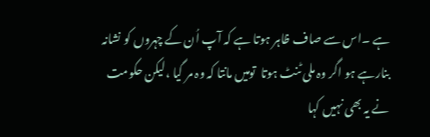ہے ۔اس سے صاف ظاہر ہوتا ہے کہ آپ اُن کے چہروں کو نشانہ بنارہے ہو اگر وہ ملی ٹنٹ ہوتا  تومیں مانتا کہ وہ مر گیا ،لیکن حکومت نے یہ بھی نہیں کہا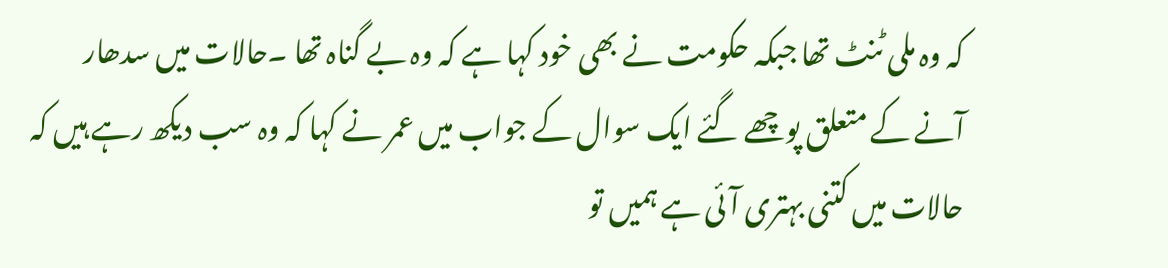کہ وہ ملی ٹنٹ تھا جبکہ حکومت نے بھی خود کہا ہے کہ وہ بے گناہ تھا ۔حالات میں سدھار آنے کے متعلق پوچھے گئے ایک سوال کے جواب میں عمر نے کہا کہ وہ سب دیکھ رہے ہیں کہ حالات میں کتنی بہتری آئی ہے ہمیں تو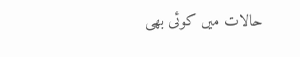حالات میں کوئی بھی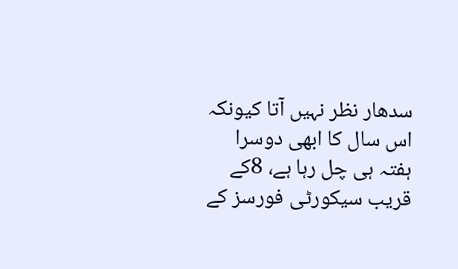سدھار نظر نہیں آتا کیونکہ اس سال کا ابھی دوسرا ہفتہ ہی چل رہا ہے، 8کے قریب سیکورٹی فورسز کے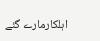اہلکارمارے گئے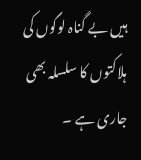ہیں بے گناہ لوگوں کی ہلاکتوں کا سلسلہ بھی جاری ہے ۔